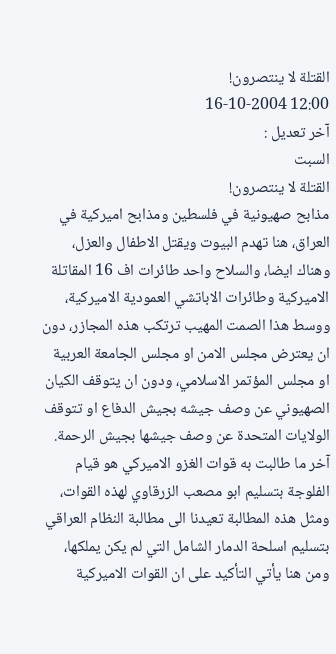القتلة لا ينتصرون!
12:00 16-10-2004
آخر تعديل :
السبت
القتلة لا ينتصرون!
مذابح صهيونية في فلسطين ومذابح اميركية في العراق، هنا تهدم البيوت ويقتل الاطفال والعزل، وهناك ايضا، والسلاح واحد طائرات اف 16 المقاتلة الاميركية وطائرات الاباتشي العمودية الاميركية، ووسط هذا الصمت المهيب ترتكب هذه المجازر، دون ان يعترض مجلس الامن او مجلس الجامعة العربية او مجلس المؤتمر الاسلامي، ودون ان يتوقف الكيان الصهيوني عن وصف جيشه بجيش الدفاع او تتوقف الولايات المتحدة عن وصف جيشها بجيش الرحمة.
آخر ما طالبت به قوات الغزو الاميركي هو قيام الفلوجة بتسليم ابو مصعب الزرقاوي لهذه القوات، ومثل هذه المطالبة تعيدنا الى مطالبة النظام العراقي بتسليم اسلحة الدمار الشامل التي لم يكن يملكها، ومن هنا يأتي التأكيد على ان القوات الاميركية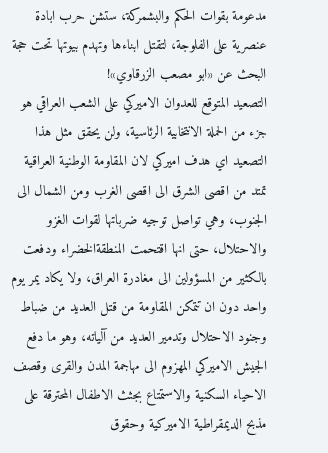مدعومة بقوات الحكم والبشمركة، ستشن حرب ابادة عنصرية على الفلوجة، لتقتل ابناءها وتهدم بيوتها تحت حجة البحث عن «ابو مصعب الزرقاوي»!
التصعيد المتوقع للعدوان الاميركي على الشعب العراقي هو جزء من الحملة الانتخابية الرئاسية، ولن يحقق مثل هذا التصعيد اي هدف اميركي لان المقاومة الوطنية العراقية تمتد من اقصى الشرق الى اقصى الغرب ومن الشمال الى الجنوب، وهي تواصل توجيه ضرباتها لقوات الغزو والاحتلال، حتى انها اقتحمت المنطقةالخضراء ودفعت بالكثير من المسؤولين الى مغادرة العراق، ولا يكاد يمر يوم واحد دون ان تتمكن المقاومة من قتل العديد من ضباط وجنود الاحتلال وتدمير العديد من آلياته، وهو ما دفع الجيش الاميركي المهزوم الى مهاجمة المدن والقرى وقصف الاحياء السكنية والاستمتاع بجثث الاطفال المحترقة على مذبح الديمقراطية الاميركية وحقوق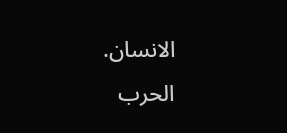الانسان.
الحرب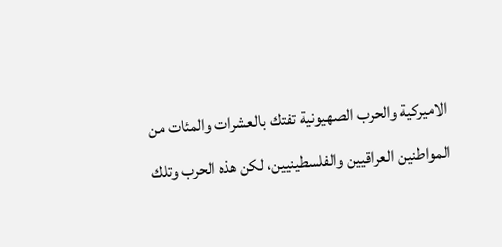الاميركية والحرب الصهيونية تفتك بالعشرات والمئات من المواطنين العراقيين والفلسطينيين، لكن هذه الحرب وتلك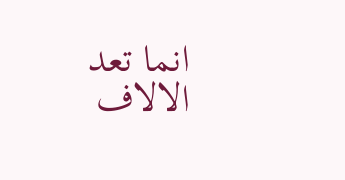انما تعد الالاف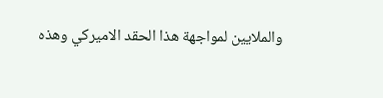والملايين لمواجهة هذا الحقد الاميركي وهذه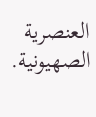العنصرية الصهيونية.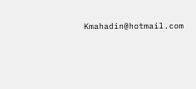Kmahadin@hotmail.com